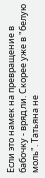Если это намек на превращение в бабочку - вряд ли. Скорее уже в "белую моль". Татьяна не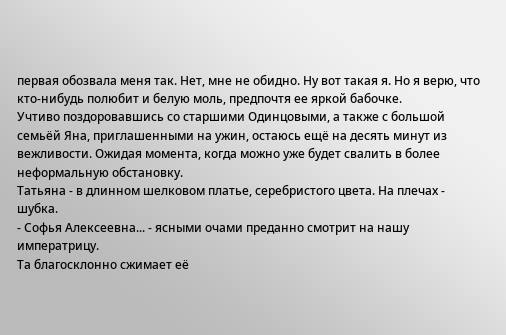первая обозвала меня так. Нет, мне не обидно. Ну вот такая я. Но я верю, что кто-нибудь полюбит и белую моль, предпочтя ее яркой бабочке.
Учтиво поздоровавшись со старшими Одинцовыми, а также с большой семьёй Яна, приглашенными на ужин, остаюсь ещё на десять минут из вежливости. Ожидая момента, когда можно уже будет свалить в более неформальную обстановку.
Татьяна - в длинном шелковом платье, серебристого цвета. На плечах - шубка.
- Софья Алексеевна... - ясными очами преданно смотрит на нашу императрицу.
Та благосклонно сжимает её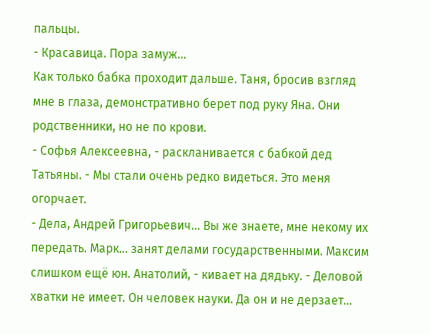пальцы.
- Красавица. Пора замуж...
Как только бабка проходит дальше. Таня, бросив взгляд мне в глаза, демонстративно берет под руку Яна. Они родственники, но не по крови.
- Софья Алексеевна, - раскланивается с бабкой дед Татьяны. - Мы стали очень редко видеться. Это меня огорчает.
- Дела, Андрей Григорьевич... Вы же знаете, мне некому их передать. Марк... занят делами государственными. Максим слишком ещё юн. Анатолий, - кивает на дядьку. - Деловой хватки не имеет. Он человек науки. Да он и не дерзает...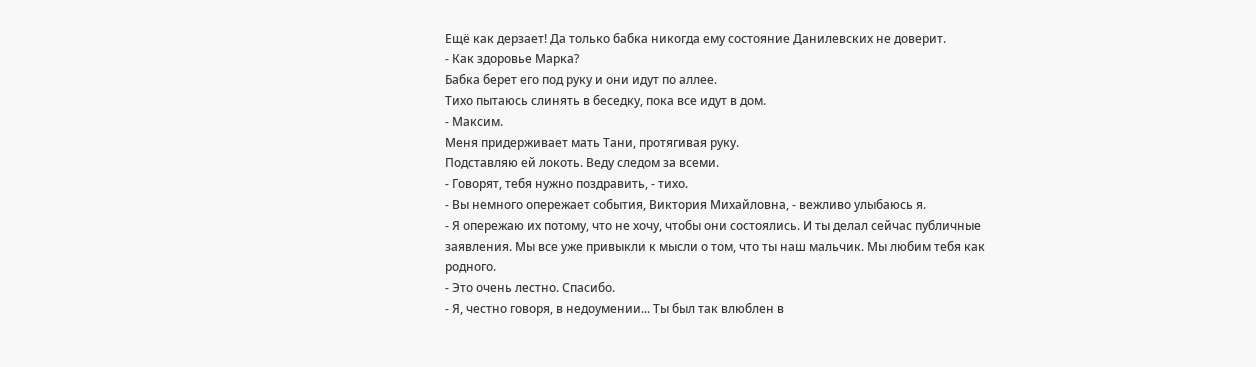Ещё как дерзает! Да только бабка никогда ему состояние Данилевских не доверит.
- Как здоровье Марка?
Бабка берет его под руку и они идут по аллее.
Тихо пытаюсь слинять в беседку, пока все идут в дом.
- Максим.
Меня придерживает мать Тани, протягивая руку.
Подставляю ей локоть. Веду следом за всеми.
- Говорят, тебя нужно поздравить, - тихо.
- Вы немного опережает события, Виктория Михайловна, - вежливо улыбаюсь я.
- Я опережаю их потому, что не хочу, чтобы они состоялись. И ты делал сейчас публичные заявления. Мы все уже привыкли к мысли о том, что ты наш мальчик. Мы любим тебя как родного.
- Это очень лестно. Спасибо.
- Я, честно говоря, в недоумении... Ты был так влюблен в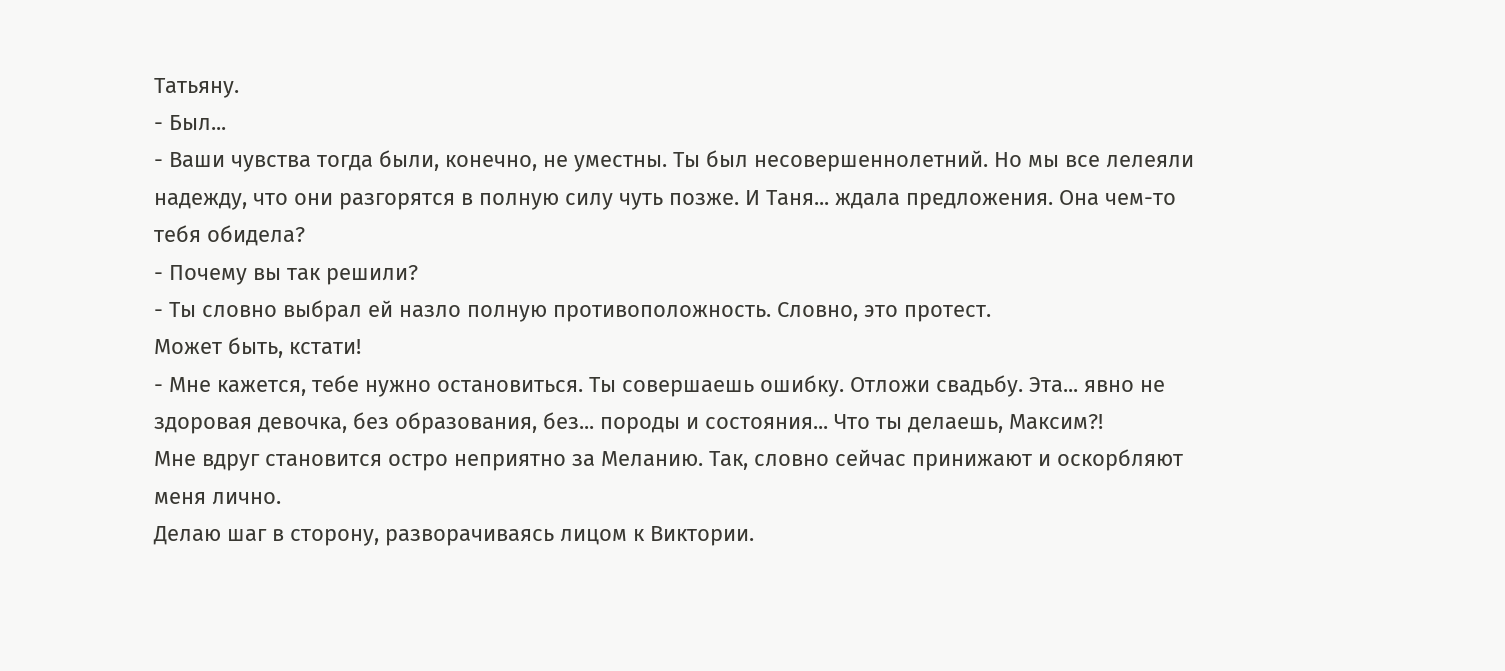Татьяну.
- Был...
- Ваши чувства тогда были, конечно, не уместны. Ты был несовершеннолетний. Но мы все лелеяли надежду, что они разгорятся в полную силу чуть позже. И Таня... ждала предложения. Она чем-то тебя обидела?
- Почему вы так решили?
- Ты словно выбрал ей назло полную противоположность. Словно, это протест.
Может быть, кстати!
- Мне кажется, тебе нужно остановиться. Ты совершаешь ошибку. Отложи свадьбу. Эта... явно не здоровая девочка, без образования, без... породы и состояния... Что ты делаешь, Максим?!
Мне вдруг становится остро неприятно за Меланию. Так, словно сейчас принижают и оскорбляют меня лично.
Делаю шаг в сторону, разворачиваясь лицом к Виктории.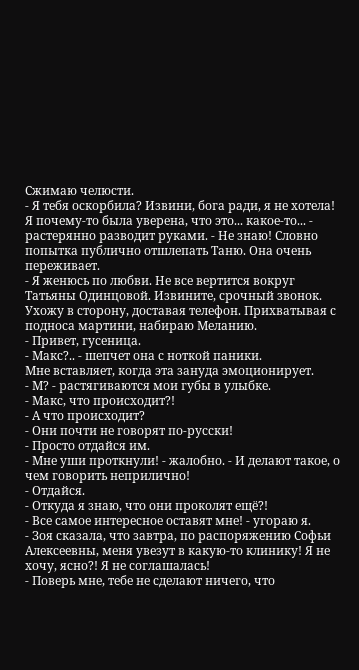Сжимаю челюсти.
- Я тебя оскорбила? Извини, бога ради, я не хотела! Я почему-то была уверена, что это... какое-то... - растерянно разводит руками. - Не знаю! Словно попытка публично отшлепать Таню. Она очень переживает.
- Я женюсь по любви. Не все вертится вокруг Татьяны Одинцовой. Извините, срочный звонок.
Ухожу в сторону, доставая телефон. Прихватывая с подноса мартини, набираю Меланию.
- Привет, гусеница.
- Макс?.. - шепчет она с ноткой паники.
Мне вставляет, когда эта зануда эмоционирует.
- М? - растягиваются мои губы в улыбке.
- Макс, что происходит?!
- А что происходит?
- Они почти не говорят по-русски!
- Просто отдайся им.
- Мне уши проткнули! - жалобно. - И делают такое, о чем говорить неприлично!
- Отдайся.
- Откуда я знаю, что они проколят ещё?!
- Все самое интересное оставят мне! - угораю я.
- Зоя сказала, что завтра, по распоряжению Софьи Алексеевны, меня увезут в какую-то клинику! Я не хочу, ясно?! Я не соглашалась!
- Поверь мне, тебе не сделают ничего, что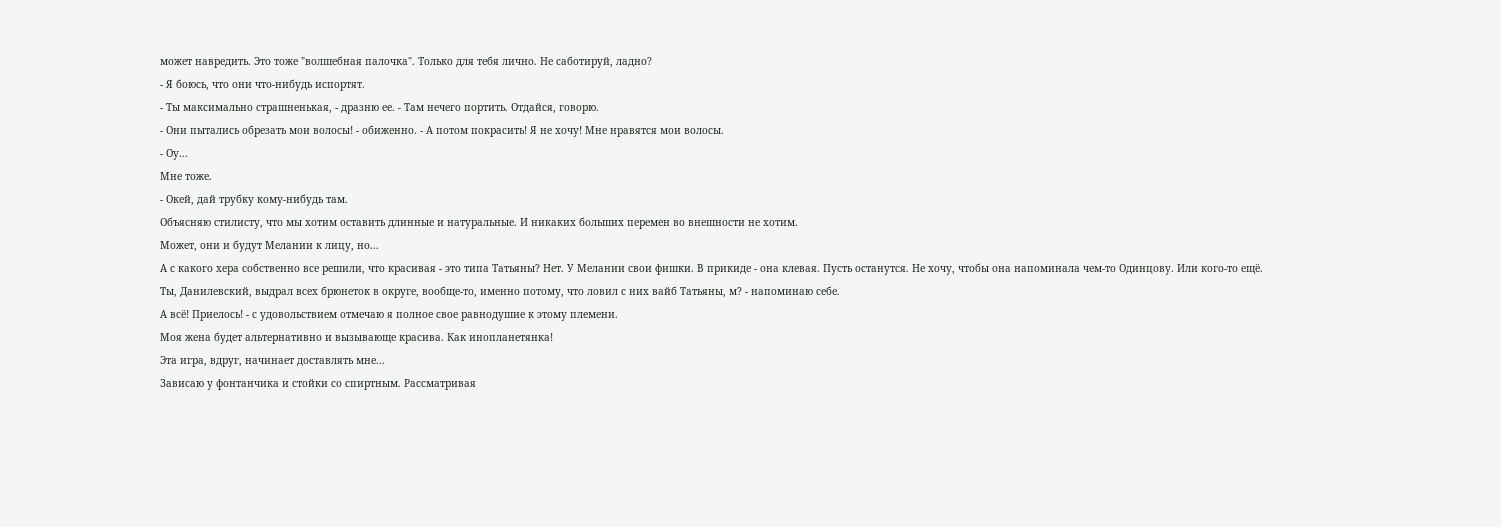может навредить. Это тоже "волшебная палочка". Только для тебя лично. Не саботируй, ладно?
- Я боюсь, что они что-нибудь испортят.
- Ты максимально страшненькая, - дразню ее. - Там нечего портить. Отдайся, говорю.
- Они пытались обрезать мои волосы! - обиженно. - А потом покрасить! Я не хочу! Мне нравятся мои волосы.
- Оу...
Мне тоже.
- Окей, дай трубку кому-нибудь там.
Объясняю стилисту, что мы хотим оставить длинные и натуральные. И никаких больших перемен во внешности не хотим.
Может, они и будут Мелании к лицу, но...
А с какого хера собственно все решили, что красивая - это типа Татьяны? Нет. У Мелании свои фишки. В прикиде - она клевая. Пусть останутся. Не хочу, чтобы она напоминала чем-то Одинцову. Или кого-то ещё.
Ты, Данилевский, выдрал всех брюнеток в округе, вообще-то, именно потому, что ловил с них вайб Татьяны, м? - напоминаю себе.
А всё! Приелось! - с удовольствием отмечаю я полное свое равнодушие к этому племени.
Моя жена будет альтернативно и вызывающе красива. Как инопланетянка!
Эта игра, вдруг, начинает доставлять мне...
Зависаю у фонтанчика и стойки со спиртным. Рассматривая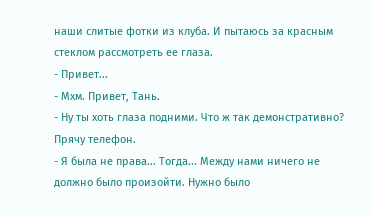наши слитые фотки из клуба. И пытаюсь за красным стеклом рассмотреть ее глаза.
- Привет...
- Мхм. Привет, Тань.
- Ну ты хоть глаза подними. Что ж так демонстративно?
Прячу телефон.
- Я была не права... Тогда... Между нами ничего не должно было произойти. Нужно было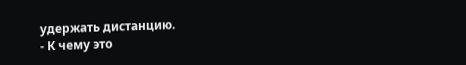удержать дистанцию.
- К чему это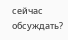сейчас обсуждать?